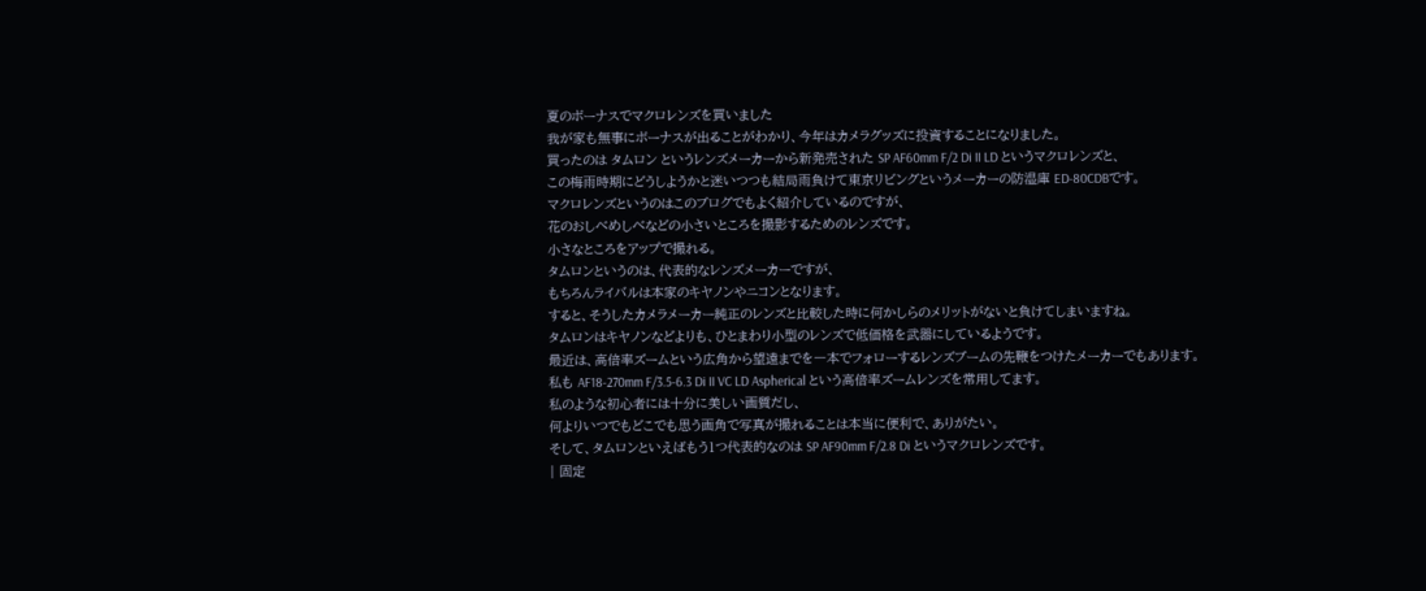夏のボーナスでマクロレンズを買いました
我が家も無事にボーナスが出ることがわかり、今年はカメラグッズに投資することになりました。
買ったのは タムロン というレンズメーカーから新発売された SP AF60mm F/2 Di II LD というマクロレンズと、
この梅雨時期にどうしようかと迷いつつも結局雨負けて東京リビングというメーカーの防湿庫 ED-80CDBです。
マクロレンズというのはこのブログでもよく紹介しているのですが、
花のおしべめしべなどの小さいところを撮影するためのレンズです。
小さなところをアップで撮れる。
タムロンというのは、代表的なレンズメーカーですが、
もちろんライバルは本家のキヤノンやニコンとなります。
すると、そうしたカメラメーカー純正のレンズと比較した時に何かしらのメリットがないと負けてしまいますね。
タムロンはキヤノンなどよりも、ひとまわり小型のレンズで低価格を武器にしているようです。
最近は、高倍率ズームという広角から望遠までを一本でフォローするレンズブームの先鞭をつけたメーカーでもあります。
私も AF18-270mm F/3.5-6.3 Di II VC LD Aspherical という高倍率ズームレンズを常用してます。
私のような初心者には十分に美しい画質だし、
何よりいつでもどこでも思う画角で写真が撮れることは本当に便利で、ありがたい。
そして、タムロンといえばもう1つ代表的なのは SP AF90mm F/2.8 Di というマクロレンズです。
| 固定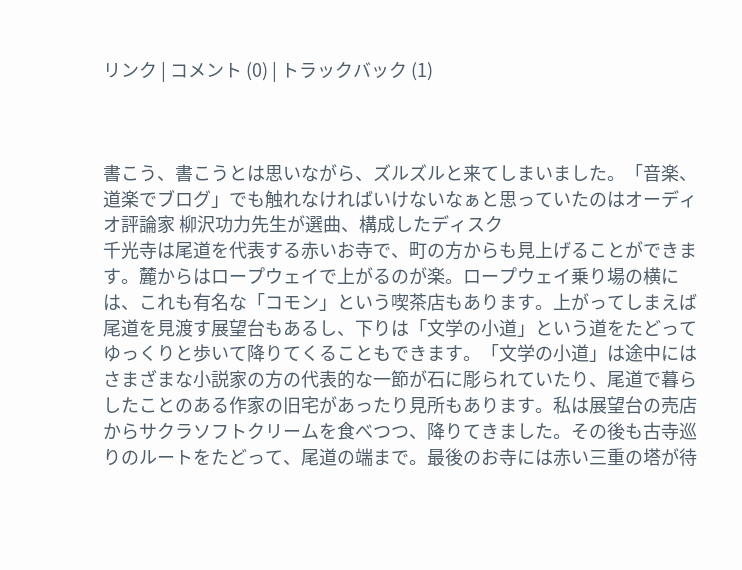リンク | コメント (0) | トラックバック (1)



書こう、書こうとは思いながら、ズルズルと来てしまいました。「音楽、道楽でブログ」でも触れなければいけないなぁと思っていたのはオーディオ評論家 柳沢功力先生が選曲、構成したディスク
千光寺は尾道を代表する赤いお寺で、町の方からも見上げることができます。麓からはロープウェイで上がるのが楽。ロープウェイ乗り場の横には、これも有名な「コモン」という喫茶店もあります。上がってしまえば尾道を見渡す展望台もあるし、下りは「文学の小道」という道をたどってゆっくりと歩いて降りてくることもできます。「文学の小道」は途中にはさまざまな小説家の方の代表的な一節が石に彫られていたり、尾道で暮らしたことのある作家の旧宅があったり見所もあります。私は展望台の売店からサクラソフトクリームを食べつつ、降りてきました。その後も古寺巡りのルートをたどって、尾道の端まで。最後のお寺には赤い三重の塔が待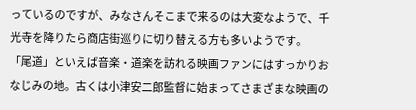っているのですが、みなさんそこまで来るのは大変なようで、千光寺を降りたら商店街巡りに切り替える方も多いようです。
「尾道」といえば音楽・道楽を訪れる映画ファンにはすっかりおなじみの地。古くは小津安二郎監督に始まってさまざまな映画の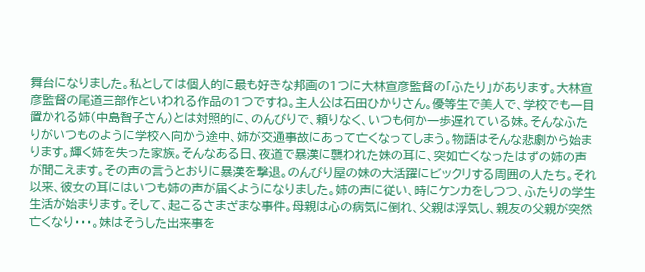舞台になりました。私としては個人的に最も好きな邦画の1つに大林宣彦監督の「ふたり」があります。大林宣彦監督の尾道三部作といわれる作品の1つですね。主人公は石田ひかりさん。優等生で美人で、学校でも一目置かれる姉(中島智子さん)とは対照的に、のんびりで、頼りなく、いつも何か一歩遅れている妹。そんなふたりがいつものように学校へ向かう途中、姉が交通事故にあって亡くなってしまう。物語はそんな悲劇から始まります。輝く姉を失った家族。そんなある日、夜道で暴漢に襲われた妹の耳に、突如亡くなったはずの姉の声が聞こえます。その声の言うとおりに暴漢を撃退。のんびり屋の妹の大活躍にビックリする周囲の人たち。それ以来、彼女の耳にはいつも姉の声が届くようになりました。姉の声に従い、時にケンカをしつつ、ふたりの学生生活が始まります。そして、起こるさまざまな事件。母親は心の病気に倒れ、父親は浮気し、親友の父親が突然亡くなり・・・。妹はそうした出来事を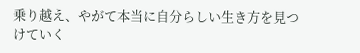乗り越え、やがて本当に自分らしい生き方を見つけていく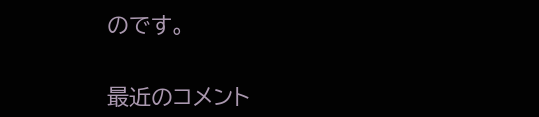のです。


最近のコメント